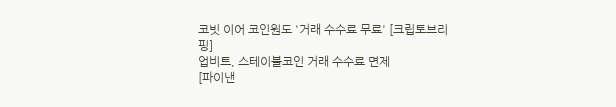코빗 이어 코인원도 '거래 수수료 무료' [크립토브리핑]
업비트, 스테이블코인 거래 수수료 면제
[파이낸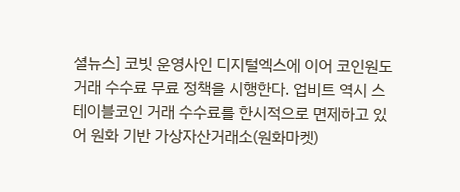셜뉴스] 코빗 운영사인 디지털엑스에 이어 코인원도 거래 수수료 무료 정책을 시행한다. 업비트 역시 스테이블코인 거래 수수료를 한시적으로 면제하고 있어 원화 기반 가상자산거래소(원화마켓)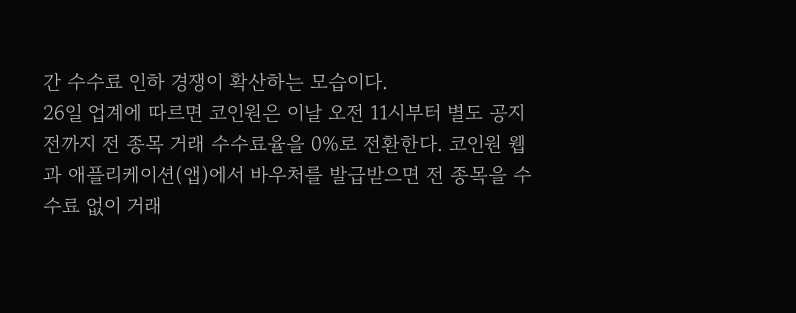간 수수료 인하 경쟁이 확산하는 모습이다.
26일 업계에 따르면 코인원은 이날 오전 11시부터 별도 공지 전까지 전 종목 거래 수수료율을 0%로 전환한다. 코인원 웹과 애플리케이션(앱)에서 바우처를 발급받으면 전 종목을 수수료 없이 거래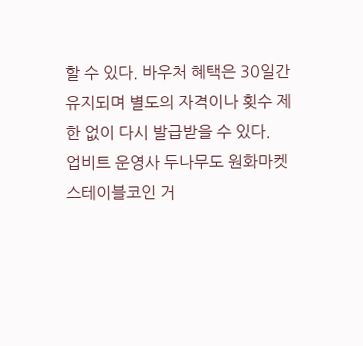할 수 있다. 바우처 혜택은 30일간 유지되며 별도의 자격이나 횟수 제한 없이 다시 발급받을 수 있다.
업비트 운영사 두나무도 원화마켓 스테이블코인 거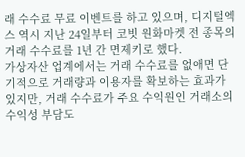래 수수료 무료 이벤트를 하고 있으며, 디지털엑스 역시 지난 24일부터 코빗 원화마켓 전 종목의 거래 수수료를 1년 간 면제키로 했다.
가상자산 업계에서는 거래 수수료를 없애면 단기적으로 거래량과 이용자를 확보하는 효과가 있지만, 거래 수수료가 주요 수익원인 거래소의 수익성 부담도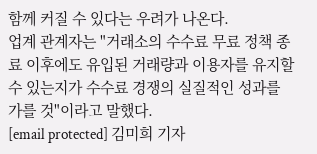함께 커질 수 있다는 우려가 나온다.
업계 관계자는 "거래소의 수수료 무료 정책 종료 이후에도 유입된 거래량과 이용자를 유지할 수 있는지가 수수료 경쟁의 실질적인 성과를 가를 것"이라고 말했다.
[email protected] 김미희 기자